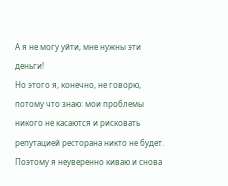А я не могу уйти, мне нужны эти деньги!
Но этого я, конечно, не говорю, потому что знаю: мои проблемы никого не касаются и рисковать репутацией ресторана никто не будет. Поэтому я неуверенно киваю и снова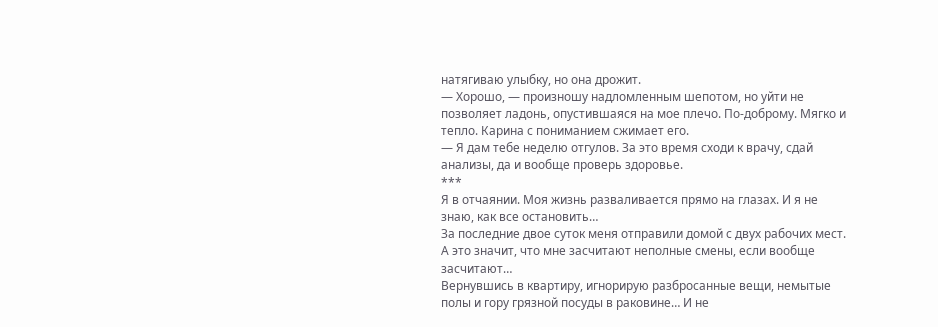натягиваю улыбку, но она дрожит.
— Хорошо, — произношу надломленным шепотом, но уйти не позволяет ладонь, опустившаяся на мое плечо. По-доброму. Мягко и тепло. Карина с пониманием сжимает его.
— Я дам тебе неделю отгулов. За это время сходи к врачу, сдай анализы, да и вообще проверь здоровье.
***
Я в отчаянии. Моя жизнь разваливается прямо на глазах. И я не знаю, как все остановить…
За последние двое суток меня отправили домой с двух рабочих мест. А это значит, что мне засчитают неполные смены, если вообще засчитают…
Вернувшись в квартиру, игнорирую разбросанные вещи, немытые полы и гору грязной посуды в раковине… И не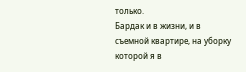только.
Бардак и в жизни, и в съемной квартире, на уборку которой я в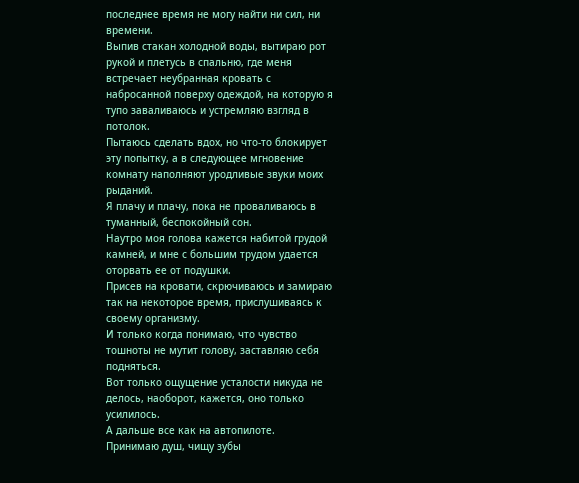последнее время не могу найти ни сил, ни времени.
Выпив стакан холодной воды, вытираю рот рукой и плетусь в спальню, где меня встречает неубранная кровать с набросанной поверху одеждой, на которую я тупо заваливаюсь и устремляю взгляд в потолок.
Пытаюсь сделать вдох, но что-то блокирует эту попытку, а в следующее мгновение комнату наполняют уродливые звуки моих рыданий.
Я плачу и плачу, пока не проваливаюсь в туманный, беспокойный сон.
Наутро моя голова кажется набитой грудой камней, и мне с большим трудом удается оторвать ее от подушки.
Присев на кровати, скрючиваюсь и замираю так на некоторое время, прислушиваясь к своему организму.
И только когда понимаю, что чувство тошноты не мутит голову, заставляю себя подняться.
Вот только ощущение усталости никуда не делось, наоборот, кажется, оно только усилилось.
А дальше все как на автопилоте.
Принимаю душ, чищу зубы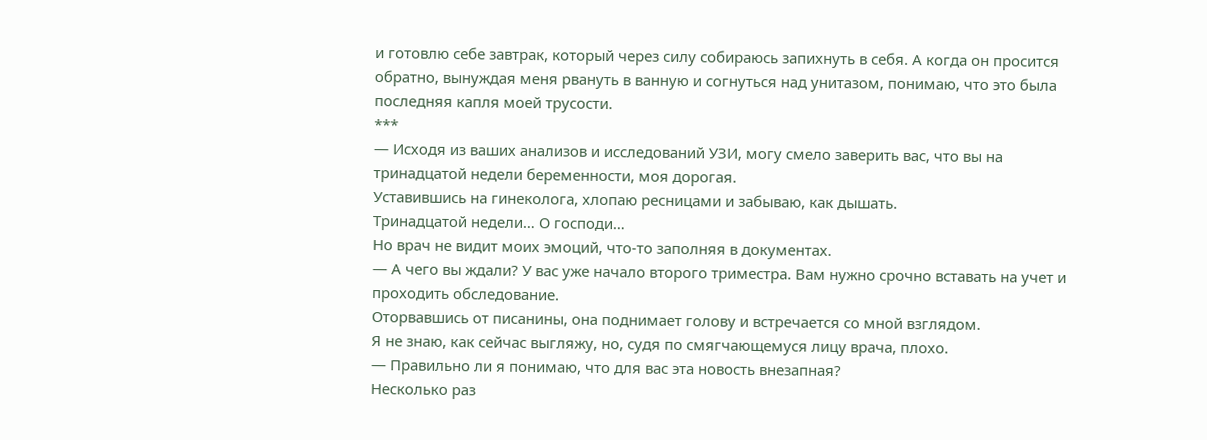и готовлю себе завтрак, который через силу собираюсь запихнуть в себя. А когда он просится обратно, вынуждая меня рвануть в ванную и согнуться над унитазом, понимаю, что это была последняя капля моей трусости.
***
— Исходя из ваших анализов и исследований УЗИ, могу смело заверить вас, что вы на тринадцатой недели беременности, моя дорогая.
Уставившись на гинеколога, хлопаю ресницами и забываю, как дышать.
Тринадцатой недели… О господи…
Но врач не видит моих эмоций, что-то заполняя в документах.
— А чего вы ждали? У вас уже начало второго триместра. Вам нужно срочно вставать на учет и проходить обследование.
Оторвавшись от писанины, она поднимает голову и встречается со мной взглядом.
Я не знаю, как сейчас выгляжу, но, судя по смягчающемуся лицу врача, плохо.
— Правильно ли я понимаю, что для вас эта новость внезапная?
Несколько раз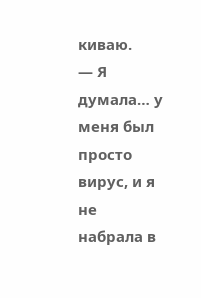киваю.
— Я думала… у меня был просто вирус, и я не набрала в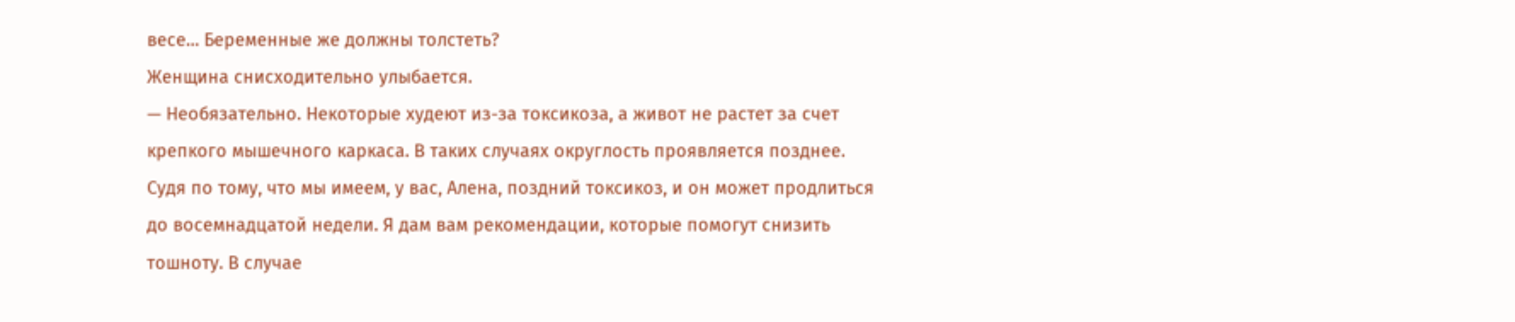весе… Беременные же должны толстеть?
Женщина снисходительно улыбается.
— Необязательно. Некоторые худеют из-за токсикоза, а живот не растет за счет крепкого мышечного каркаса. В таких случаях округлость проявляется позднее. Судя по тому, что мы имеем, у вас, Алена, поздний токсикоз, и он может продлиться до восемнадцатой недели. Я дам вам рекомендации, которые помогут снизить тошноту. В случае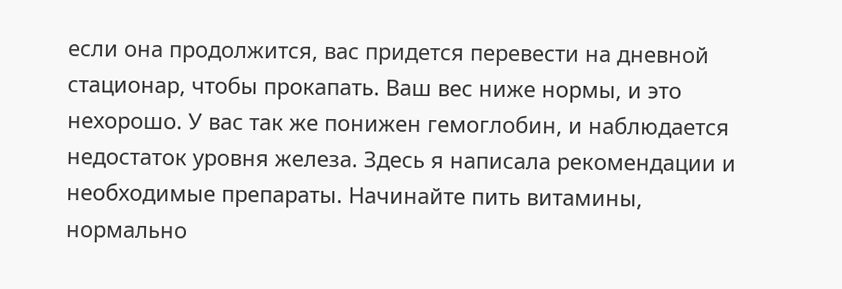если она продолжится, вас придется перевести на дневной стационар, чтобы прокапать. Ваш вес ниже нормы, и это нехорошо. У вас так же понижен гемоглобин, и наблюдается недостаток уровня железа. Здесь я написала рекомендации и необходимые препараты. Начинайте пить витамины, нормально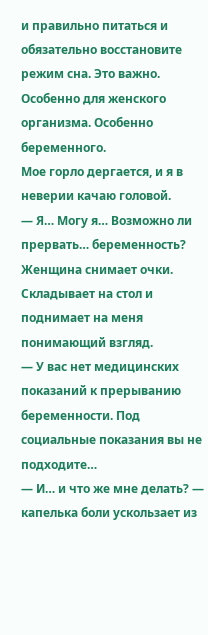и правильно питаться и обязательно восстановите режим сна. Это важно. Особенно для женского организма. Особенно беременного.
Мое горло дергается, и я в неверии качаю головой.
— Я… Могу я… Возможно ли прервать… беременность?
Женщина снимает очки. Складывает на стол и поднимает на меня понимающий взгляд.
— У вас нет медицинских показаний к прерыванию беременности. Под социальные показания вы не подходите…
— И… и что же мне делать? — капелька боли ускользает из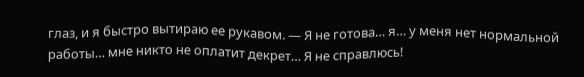глаз, и я быстро вытираю ее рукавом. — Я не готова… я… у меня нет нормальной работы… мне никто не оплатит декрет… Я не справлюсь!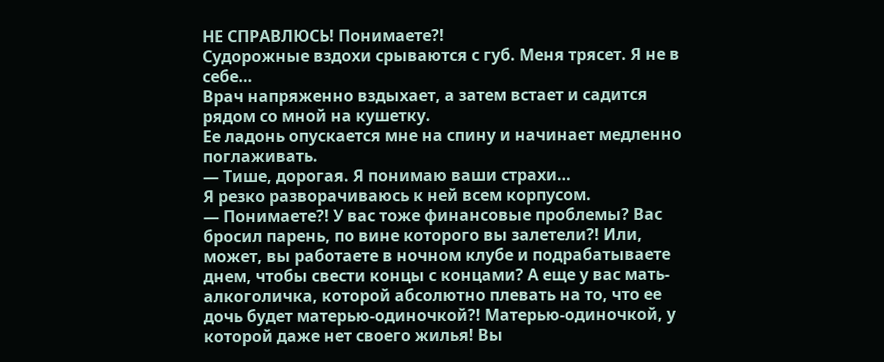НЕ СПРАВЛЮСЬ! Понимаете?!
Судорожные вздохи срываются с губ. Меня трясет. Я не в себе…
Врач напряженно вздыхает, а затем встает и садится рядом со мной на кушетку.
Ее ладонь опускается мне на спину и начинает медленно поглаживать.
— Тише, дорогая. Я понимаю ваши страхи…
Я резко разворачиваюсь к ней всем корпусом.
— Понимаете?! У вас тоже финансовые проблемы? Вас бросил парень, по вине которого вы залетели?! Или, может, вы работаете в ночном клубе и подрабатываете днем, чтобы свести концы с концами? А еще у вас мать-алкоголичка, которой абсолютно плевать на то, что ее дочь будет матерью-одиночкой?! Матерью-одиночкой, у которой даже нет своего жилья! Вы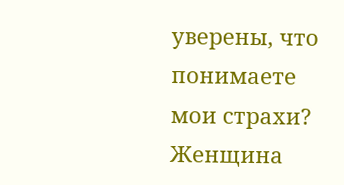уверены, что понимаете мои страхи?
Женщина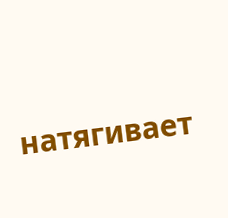натягивает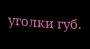уголки губ.